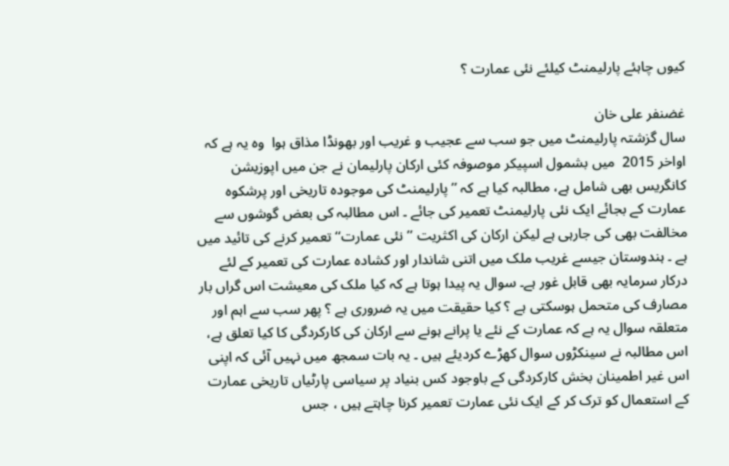کیوں چاہئے پارلیمنٹ کیلئے نئی عمارت ؟

غضنفر علی خان
سال گزشتہ پارلیمنٹ میں جو سب سے عجیب و غریب اور بھونڈا مذاق ہوا  وہ یہ ہے کہ اواخر 2015  میں بشمول اسپیکر موصوفہ کئی ارکان پارلیمان نے جن میں اپوزیشن کانگریس بھی شامل ہے، مطالبہ کیا ہے کہ ’’پارلیمنٹ کی موجودہ تاریخی اور پرشکوہ عمارت کے بجائے ایک نئی پارلیمنٹ تعمیر کی جائے ۔ اس مطالبہ کی بعض گوشوں سے مخالفت بھی کی جارہی ہے لیکن ارکان کی اکثریت ’’نئی عمارت‘‘ تعمیر کرنے کی تائید میں ہے ۔ ہندوستان جیسے غریب ملک میں اتنی شاندار اور کشادہ عمارت کی تعمیر کے لئے درکار سرمایہ بھی قابل غور ہے۔ سوال یہ پیدا ہوتا ہے کہ کیا ملک کی معیشت اس گراں بار مصارف کی متحمل ہوسکتی ہے ؟ کیا حقیقت میں یہ ضروری ہے ؟ پھر سب سے اہم اور متعلقہ سوال یہ ہے کہ عمارت کے نئے یا پرانے ہونے سے ارکان کی کارکردگی کا کیا تعلق ہے، اس مطالبہ نے سینکڑوں سوال کھڑے کردیئے ہیں ۔ یہ بات سمجھ میں نہیں آئی کہ اپنی اس غیر اطمینان بخش کارکردگی کے باوجود کس بنیاد پر سیاسی پارٹیاں تاریخی عمارت کے استعمال کو ترک کر کے ایک نئی عمارت تعمیر کرنا چاہتے ہیں ، جس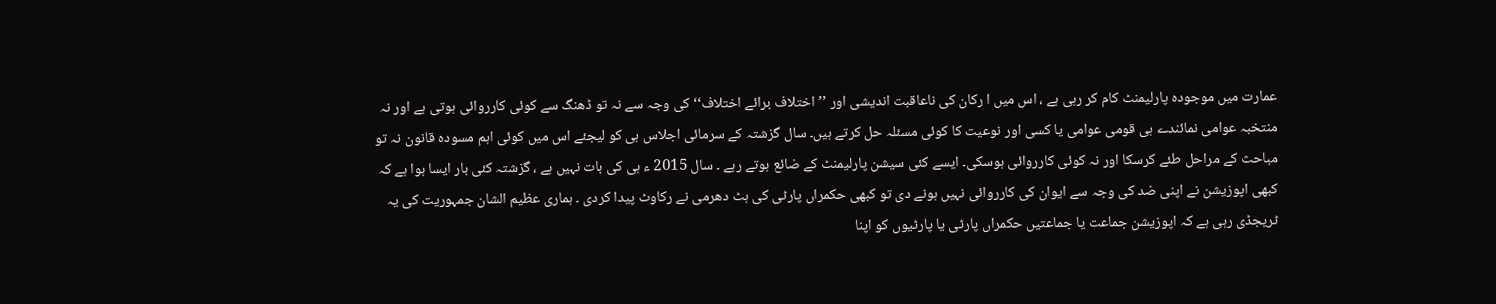عمارت میں موجودہ پارلیمنٹ کام کر رہی ہے ، اس میں ا رکان کی ناعاقبت اندیشی اور ’’اختلاف برائے اختلاف‘‘ کی وجہ سے نہ تو ڈھنگ سے کوئی کارروائی ہوتی ہے اور نہ منتخبہ عوامی نمائندے ہی قومی عوامی یا کسی اور نوعیت کا کوئی مسئلہ حل کرتے ہیں۔ سال گزشتہ کے سرمائی اجلاس ہی کو لیجئے اس میں کوئی اہم مسودہ قانون نہ تو مباحث کے مراحل طئے کرسکا اور نہ کوئی کارروائی ہوسکی۔ ایسے کئی سیشن پارلیمنٹ کے ضائع ہوتے رہے ۔ سال 2015 ء ہی کی بات نہیں ہے ، گزشتہ کئی بار ایسا ہوا ہے کہ کبھی اپوزیشن نے اپنی ضد کی وجہ سے ایوان کی کارروائی نہیں ہونے دی تو کبھی حکمراں پارٹی کی ہٹ دھرمی نے رکاوٹ پیدا کردی ۔ ہماری عظیم الشان جمہوریت کی یہ ٹریجڈی رہی ہے کہ اپوزیشن جماعت یا جماعتیں حکمراں پارٹی یا پارٹیوں کو اپنا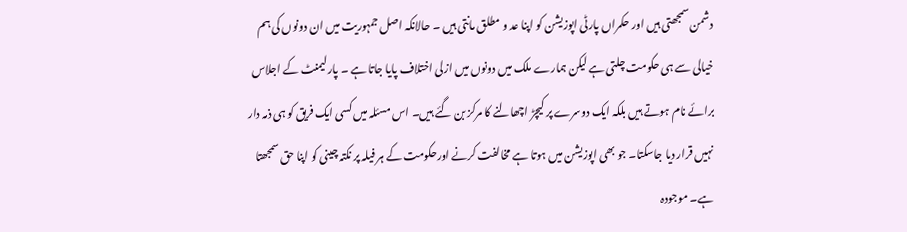دشمن سمجھتی ہیں اور حکمراں پارٹی اپوزیشن کو اپنا عد و مطلق مانتی ہیں ۔ حالانکہ اصل جمہوریت میں ان دونوں کی ہم خیالی سے ہی حکومت چلتی ہے لیکن ہمارے ملک میں دونوں میں ازلی اختلاف پایا جاتا ہے ۔ پارلیمنٹ کے اجلاس برائے نام ہوتے ہیں بلکہ ایک دوسرے پر کیچڑ اچھالنے کا مرکز بن گئے ہیں۔ اس مسئلہ میں کسی ایک فریق کو ہی ذمہ دار نہیں قرار دیا جاسکتا۔ جو بھی اپوزیشن میں ہوتا ہے مخالفت کرنے اورحکومت کے ہر فیلہ پر نکتہ چینی کو اپنا حق سمجھتا ہے۔ موجودہ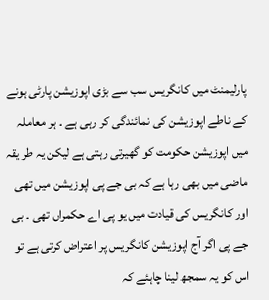پارلیمنٹ میں کانگریس سب سے بڑی اپوزیشن پارٹی ہونے کے ناطے اپوزیشن کی نمائندگی کر رہی ہے ۔ ہر معاملہ میں اپوزیشن حکومت کو گھیرتی رہتی ہے لیکن یہ طر یقہ ماضی میں بھی رہا ہے کہ بی جے پی اپوزیشن میں تھی اور کانگریس کی قیادت میں یو پی اے حکمراں تھی ۔ بی جے پی اگر آج اپوزیشن کانگریس پر اعتراض کرتی ہے تو اس کو یہ سمجھ لینا چاہئے کہ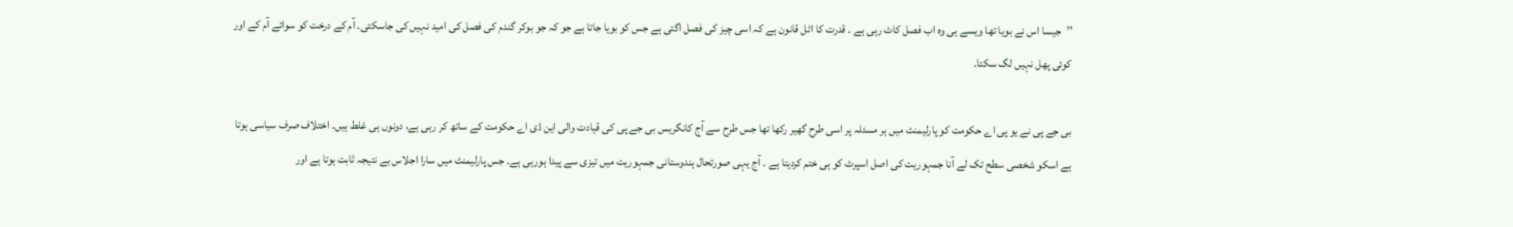’’جیسا اس نے بویا تھا ویسے ہی وہ اب فصل کاٹ رہی ہے ۔ قدرت کا اٹل قانون ہے کہ اسی چیز کی فصل اگتی ہے جس کو بویا جاتا ہے جو کہ جو بوکر گندم کی فصل کی امید نہیں کی جاسکتی۔ آم کے درخت کو سوائے آم کے اور کوئی پھل نہیں لگ سکتا۔

بی جے پی نے یو پی اے حکومت کو پارلیمنٹ میں ہر مسئلہ پر اسی طرح گھیر رکھا تھا جس طرح سے آج کانگریس بی جے پی کی قیادت والی این ڈی اے حکومت کے ساتھ کر رہی ہے، دونوں ہی غلط ہیں۔ اختلاف صرف سیاسی ہوتا ہے اسکو شخصی سطح تک لے آنا جمہوریت کی اصل اسپرٹ کو ہی ختم کردیتا ہے ۔ آج یہی صورتحال ہندوستانی جمہوریت میں تیزی سے پیدا ہورہی ہے۔ جس پارلیمنٹ میں سارا اجلاس بے نتیجہ ثابت ہوتا ہے اور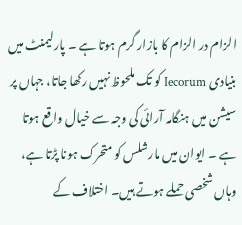الزام در الزام کا بازار گرم ہوتا ہے ۔ پارلیمنٹ میں بنیادی Iecorum کو تک ملحوظ نہیں رکھا جاتا، جہاں پر سیشن میں ہنگامہ آرائی کی وجہ سے خیال واقع ہوتا ہے ۔ ایوان میں مارشلس کو متحرک ہونا پڑتا ہے، وہاں شخصی حملے ہوتے ہیں۔ اختلاف کے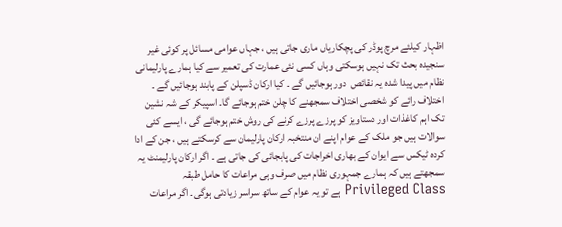اظہار کیلئے مرچ پوڈر کی پچکاریاں ماری جاتی ہیں ، جہاں عوامی مسائل پر کوئی غیر سنجیدہ بحث تک نہیں ہوسکتی وہاں کسی نئی عمارت کی تعمیر سے کیا ہمارے پارلیمانی نظام میں پیدا شدہ یہ نقائص  دور ہوجائیں گے ۔ کیا ارکان ڈسپلن کے پابند ہوجائیں گے ۔ اختلاف رائے کو شخصی اختلاف سمجھنے کا چلن ختم ہوجائے گا۔ اسپیکر کے شہ نشین تک اہم کاغذات اور دستاویز کو پرزے پرزے کرنے کی روش ختم ہوجائے گی ، ایسے کئی سوالات ہیں جو ملک کے عوام اپنے ان منتخبہ ارکان پارلیمان سے کرسکتے ہیں ، جن کے ادا کردہ ٹیکس سے ایوان کے بھاری اخراجات کی پابجائی کی جاتی ہے ۔ اگر ارکان پارلیمنٹ یہ سمجھتے ہیں کہ ہمارے جمہوری نظام میں صرف وہی مراعات کا حامل طبقہ Privileged Class ہے تو یہ عوام کے ساتھ سراسر زیادتی ہوگی۔ اگر مراعات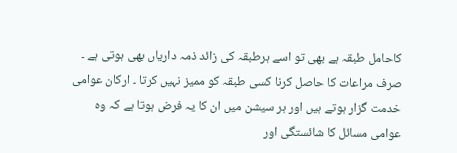کاحامل طبقہ ہے بھی تو اسے ہرطبقہ کی زائد ذمہ داریاں بھی ہوتی ہے ۔ صرف مراعات کا حاصل کرنا کسی طبقہ کو ممیز نہیں کرتا ۔ ارکان عوامی خدمت گزار ہوتے ہیں اور ہر سیشن میں ان کا یہ فرض ہوتا ہے کہ وہ عوامی مسائل کا شائستگی اور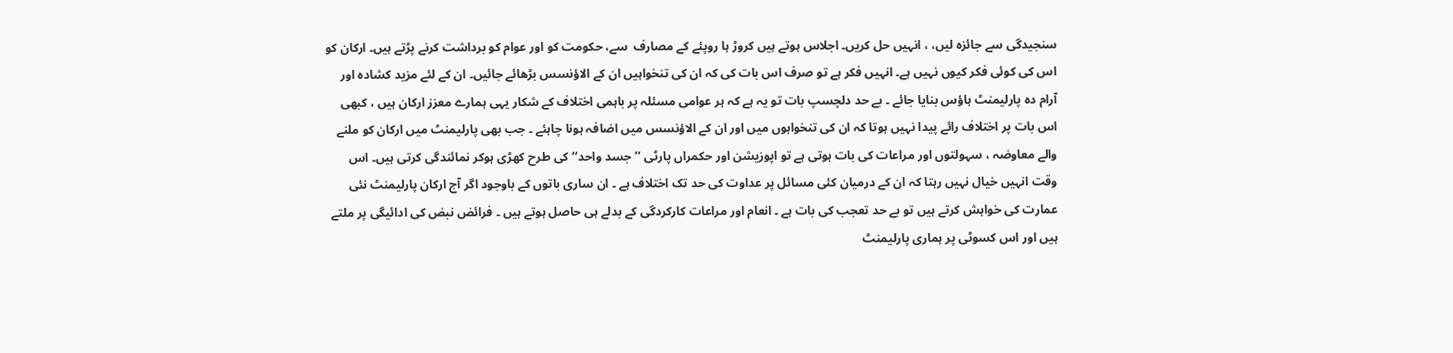سنجیدگی سے جائزہ لیں، ، انہیں حل کریں۔ اجلاس ہوتے ہیں کروڑ ہا روپئے کے مصارف  سے، حکومت کو اور عوام کو برداشت کرنے پڑتے ہیں۔ ارکان کو اس کی کوئی فکر کیوں نہیں ہے۔ انہیں فکر ہے تو صرف اس بات کی کہ ان کی تنخواہیں ان کے الاؤنسس بڑھائے جائیں۔ ان کے لئے مزید کشادہ اور آرام دہ پارلیمنٹ ہاؤس بنایا جائے ۔ بے حد دلچسپ بات تو یہ ہے کہ ہر عوامی مسئلہ پر باہمی اختلاف کے شکار یہی ہمارے معزز ارکان ہیں ، کبھی اس بات پر اختلاف رائے پیدا نہیں ہوتا کہ ان کی تنخواہوں میں اور ان کے الاؤنسس میں اضافہ ہونا چاہئے ۔ جب بھی پارلیمنٹ میں ارکان کو ملنے والے معاوضہ ، سہولتوں اور مراعات کی بات ہوتی ہے تو اپوزیشن اور حکمراں پارٹی ’’جسد واحد‘‘ کی طرح کھڑی ہوکر نمائندگی کرتی ہیں۔ اس وقت انہیں خیال نہیں رہتا کہ ان کے درمیان کئی مسائل پر عداوت کی حد تک اختلاف ہے ۔ ان ساری باتوں کے باوجود اگر آج ارکان پارلیمنٹ نئی عمارت کی خواہش کرتے ہیں تو بے حد تعجب کی بات ہے ۔ انعام اور مراعات کارکردگی کے بدلے ہی حاصل ہوتے ہیں ۔ فرائض نبض کی ادائیگی پر ملتے ہیں اور اس کسوٹی پر ہماری پارلیمنٹ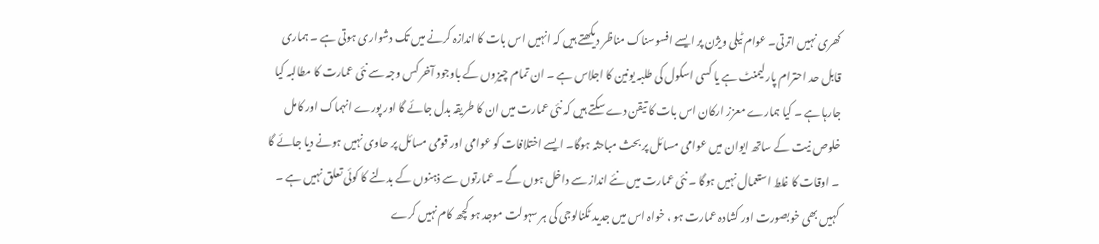کھری نہیں اترتی۔ عوام ٹیلی ویژن پر ایسے افسوسناک مناظر دیکھتے ہیں کہ انہیں اس بات کا اندازہ کرنے میں تک دشواری ہوتی ہے ۔ ہماری قابل حد احترام پارلیمنٹ ہے یا کسی اسکول کی طلبہ یونین کا اجلاس ہے ۔ ان تمام چیزوں کے باوجود آخر کس وجہ سے نئی عمارت کا مطالبہ کیا جارہا ہے ۔ کیا ہمارے معزز ارکان اس بات کا تیقن دے سکتے ہیں کہ نئی عمارت میں ان کا طریقہ بدل جائے گا اور پورے انہماک اور کامل خلوص نیت کے ساتھ ایوان میں عوامی مسائل پر بحث مباحثہ ہوگا۔ ایسے اختلافات کو عوامی اور قومی مسائل پر حاوی نہیں ہونے دیا جائے گا ۔ اوقات کا غلط استعمال نہیں ہوگا ۔ نئی عمارت میں نئے انداز سے داخل ہوں گے ۔ عمارتوں سے ذہنوں کے بدلنے کا کوئی تعلق نہیں ہے ۔ کہیں بھی خوبصورت اور کشادہ عمارت ہو ، خواہ اس میں جدید ٹکنالوجی کی ہر سہولت موجد ہو کچھ کام نہیں کرے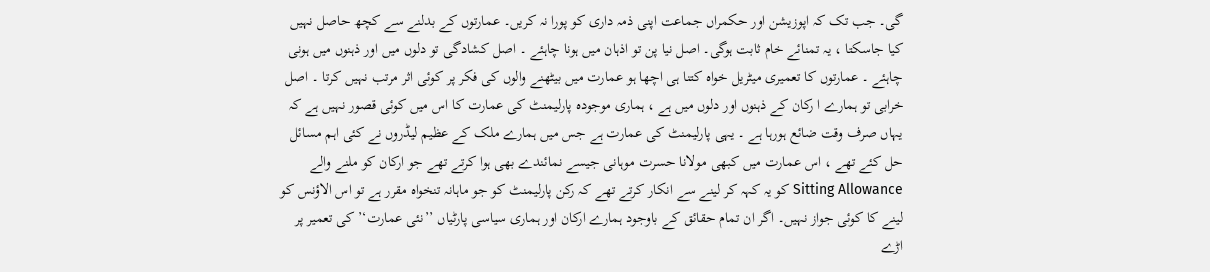گی۔ جب تک کہ اپوزیشن اور حکمراں جماعت اپنی ذمہ داری کو پورا نہ کریں۔ عمارتوں کے بدلنے سے کچھ حاصل نہیں کیا جاسکتا ، یہ تمنائے خام ثابت ہوگی۔ اصل نیا پن تو اذہان میں ہونا چاہئے ۔ اصل کشادگی تو دلوں میں اور ذہنوں میں ہونی چاہئے ۔ عمارتوں کا تعمیری میٹریل خواہ کتنا ہی اچھا ہو عمارت میں بیٹھنے والوں کی فکر پر کوئی اثر مرتب نہیں کرتا ۔ اصل خرابی تو ہمارے ا رکان کے ذہنوں اور دلوں میں ہے ، ہماری موجودہ پارلیمنٹ کی عمارت کا اس میں کوئی قصور نہیں ہے کہ یہاں صرف وقت ضائع ہورہا ہے ۔ یہی پارلیمنٹ کی عمارت ہے جس میں ہمارے ملک کے عظیم لیڈروں نے کئی اہم مسائل حل کئے تھے ، اس عمارت میں کبھی مولانا حسرت موہانی جیسے نمائندے بھی ہوا کرتے تھے جو ارکان کو ملنے والے Sitting Allowance کو یہ کہہ کر لینے سے انکار کرتے تھے کہ رکن پارلیمنٹ کو جو ماہانہ تنخواہ مقرر ہے تو اس الاؤنس کو لینے کا کوئی جواز نہیں۔ اگر ان تمام حقائق کے باوجود ہمارے ارکان اور ہماری سیاسی پارٹیاں ’’نئی عمارت‘’ کی تعمیر پر اڑے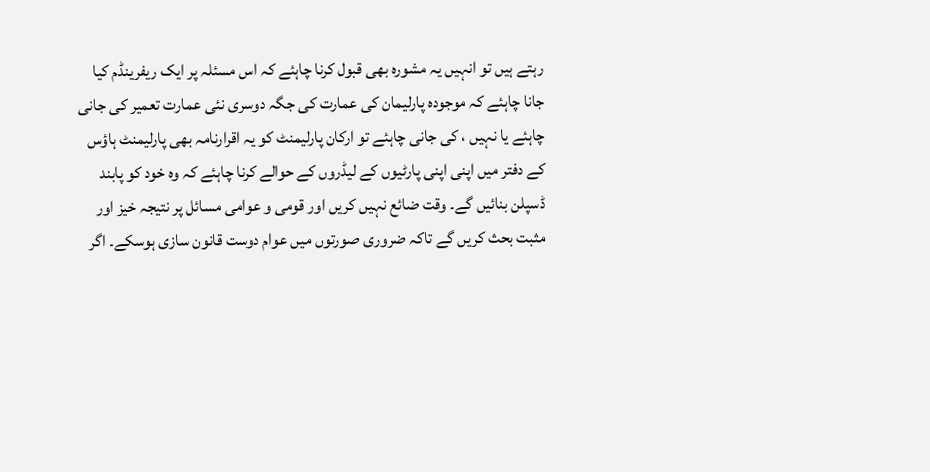رہتے ہیں تو انہیں یہ مشورہ بھی قبول کرنا چاہئے کہ اس مسئلہ پر ایک ریفرینڈم کیا جانا چاہئے کہ موجودہ پارلیمان کی عمارت کی جگہ دوسری نئی عمارت تعمیر کی جانی چاہئے یا نہیں ، کی جانی چاہئے تو ارکان پارلیمنٹ کو یہ اقرارنامہ بھی پارلیمنٹ ہاؤس کے دفتر میں اپنی اپنی پارٹیوں کے لیڈروں کے حوالے کرنا چاہئے کہ وہ خود کو پابند ڈسپلن بنائیں گے۔ وقت ضائع نہیں کریں اور قومی و عوامی مسائل پر نتیجہ خیز اور مثبت بحث کریں گے تاکہ ضروری صورتوں میں عوام دوست قانون سازی ہوسکے۔ اگر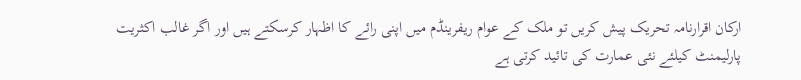ارکان اقرارنامہ تحریک پیش کریں تو ملک کے عوام ریفرینڈم میں اپنی رائے کا اظہار کرسکتے ہیں اور اگر غالب اکثریت پارلیمنٹ کیلئے نئی عمارت کی تائید کرتی ہے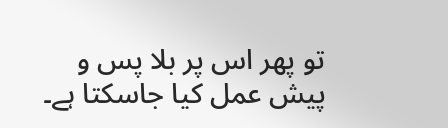تو پھر اس پر بلا پس و پیش عمل کیا جاسکتا ہے۔